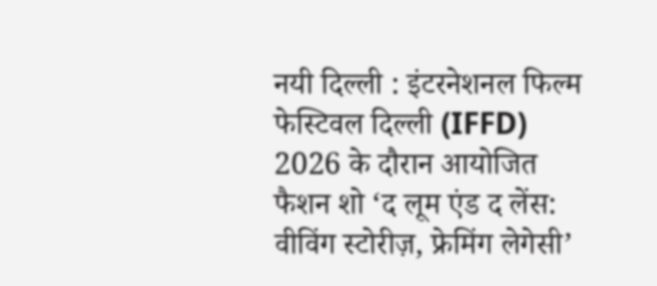नयी दिल्ली : इंटरनेशनल फिल्म फेस्टिवल दिल्ली (IFFD) 2026 के दौरान आयोजित फैशन शो ‘द लूम एंड द लेंस: वीविंग स्टोरीज़, फ्रेमिंग लेगेसी’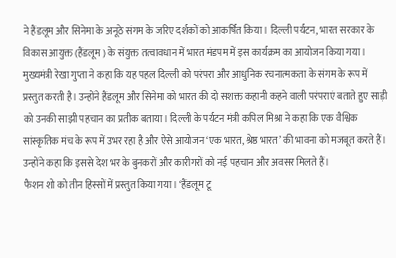ने हैंडलूम और सिनेमा के अनूठे संगम के जरिए दर्शकों को आकर्षित किया। दिल्ली पर्यटन, भारत सरकार के विकास आयुक्त (हैंडलूम ) के संयुक्त तत्वावधान में भारत मंडपम में इस कार्यक्रम का आयोजन किया गया।
मुख्यमंत्री रेखा गुप्ता ने कहा कि यह पहल दिल्ली को परंपरा और आधुनिक रचनात्मकता के संगम के रूप में प्रस्तुत करती है। उन्होंने हैंडलूम और सिनेमा को भारत की दो सशक्त कहानी कहने वाली परंपराएं बताते हुए साड़ी को उनकी साझी पहचान का प्रतीक बताया। दिल्ली के पर्यटन मंत्री कपिल मिश्रा ने कहा कि एक वैश्विक सांस्कृतिक मंच के रूप में उभर रहा है और ऐसे आयोजन ‘एक भारत, श्रेष्ठ भारत’ की भावना को मजबूत करते हैं। उन्होंने कहा कि इससे देश भर के बुनकरों और कारीगरों को नई पहचान और अवसर मिलते हैं।
फैशन शो को तीन हिस्सों में प्रस्तुत किया गया। ‘हैंडलूम टू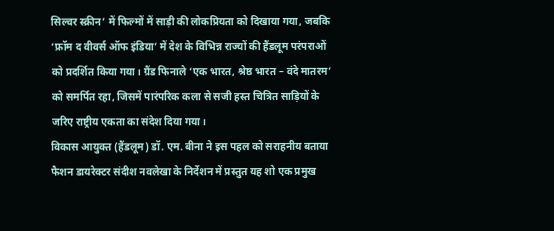सिल्वर स्क्रीन’ में फिल्मों में साड़ी की लोकप्रियता को दिखाया गया, जबकि ‘फ्रॉम द वीवर्स ऑफ इंडिया’ में देश के विभिन्न राज्यों की हैंडलूम परंपराओं को प्रदर्शित किया गया। ग्रैंड फिनाले ‘एक भारत, श्रेष्ठ भारत – वंदे मातरम’ को समर्पित रहा, जिसमें पारंपरिक कला से सजी हस्त चित्रित साड़ियों के जरिए राष्ट्रीय एकता का संदेश दिया गया।
विकास आयुक्त (हैंडलूम) डॉ. एम. बीना ने इस पहल को सराहनीय बताया फैशन डायरेक्टर संदीश नवलेखा के निर्देशन में प्रस्तुत यह शो एक प्रमुख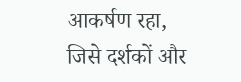आकर्षण रहा, जिसे दर्शकों और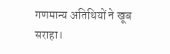गणमान्य अतिथियों ने खूब सराहा।